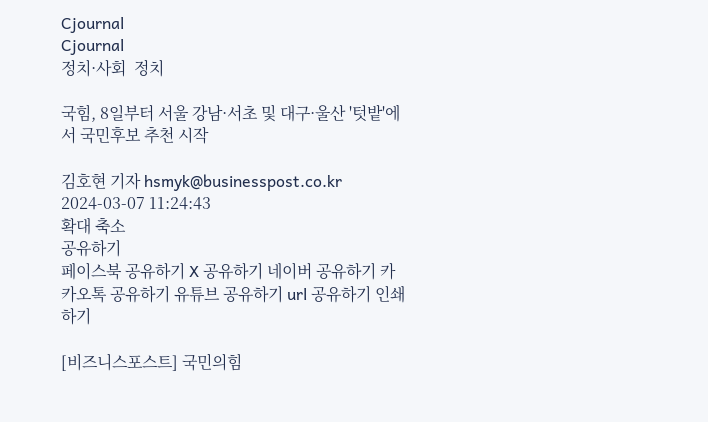Cjournal
Cjournal
정치·사회  정치

국힘, 8일부터 서울 강남·서초 및 대구·울산 '텃밭'에서 국민후보 추천 시작

김호현 기자 hsmyk@businesspost.co.kr 2024-03-07 11:24:43
확대 축소
공유하기
페이스북 공유하기 X 공유하기 네이버 공유하기 카카오톡 공유하기 유튜브 공유하기 url 공유하기 인쇄하기

[비즈니스포스트] 국민의힘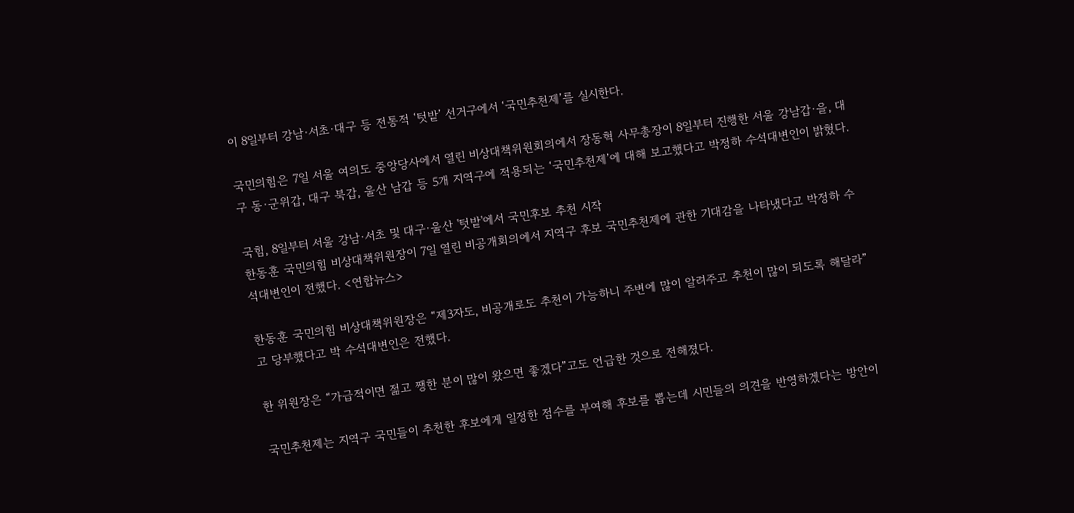이 8일부터 강남·서초·대구 등 전통적 ‘텃밭’ 선거구에서 ‘국민추천제’를 실시한다.

국민의힘은 7일 서울 여의도 중앙당사에서 열린 비상대책위원회의에서 장동혁 사무총장이 8일부터 진행한 서울 강남갑·을, 대구 동·군위갑, 대구 북갑, 울산 남갑 등 5개 지역구에 적용되는 ‘국민추천제’에 대해 보고했다고 박정하 수석대변인이 밝혔다.

국힘, 8일부터 서울 강남·서초 및 대구·울산 '텃밭'에서 국민후보 추천 시작
한동훈 국민의힘 비상대책위원장이 7일 열린 비공개회의에서 지역구 후보 국민추천제에 관한 기대감을 나타냈다고 박정하 수석대변인이 전했다. <연합뉴스>

한동훈 국민의힘 비상대책위원장은 “제3자도, 비공개로도 추천이 가능하니 주변에 많이 알려주고 추천이 많이 되도록 해달라”고 당부했다고 박 수석대변인은 전했다.

한 위원장은 “가급적이면 젊고 쨍한 분이 많이 왔으면 좋겠다”고도 언급한 것으로 전해졌다.

국민추천제는 지역구 국민들이 추천한 후보에게 일정한 점수를 부여해 후보를 뽑는데 시민들의 의견을 반영하겠다는 방안이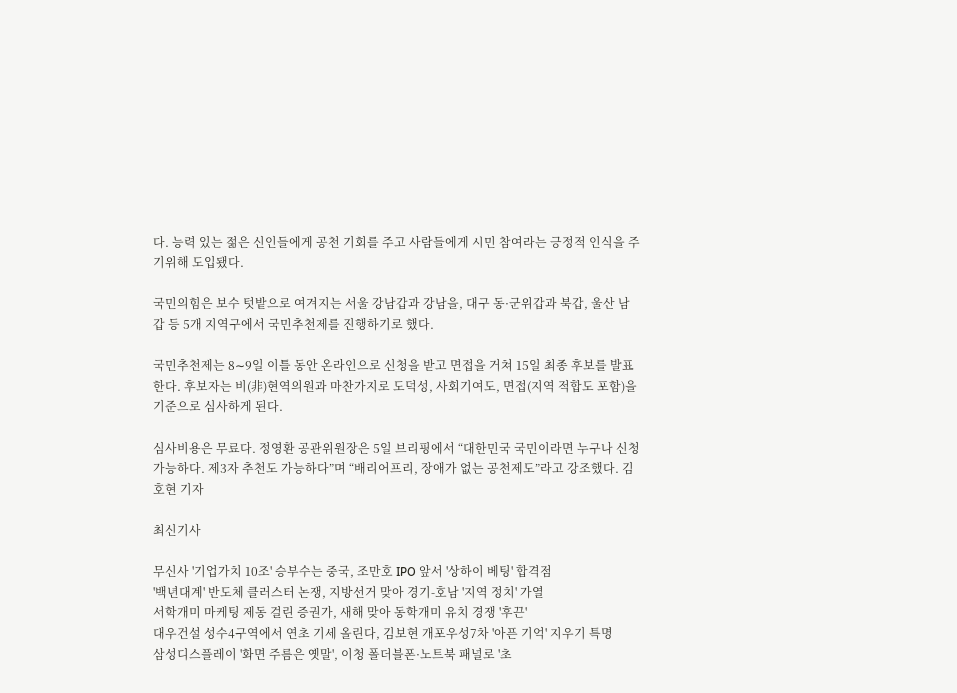다. 능력 있는 젊은 신인들에게 공천 기회를 주고 사람들에게 시민 참여라는 긍정적 인식을 주기위해 도입됐다.

국민의힘은 보수 텃밭으로 여겨지는 서울 강남갑과 강남을, 대구 동·군위갑과 북갑, 울산 남갑 등 5개 지역구에서 국민추천제를 진행하기로 했다.

국민추천제는 8∼9일 이틀 동안 온라인으로 신청을 받고 면접을 거쳐 15일 최종 후보를 발표한다. 후보자는 비(非)현역의원과 마찬가지로 도덕성, 사회기여도, 면접(지역 적합도 포함)을 기준으로 심사하게 된다.

심사비용은 무료다. 정영환 공관위원장은 5일 브리핑에서 “대한민국 국민이라면 누구나 신청 가능하다. 제3자 추천도 가능하다”며 “배리어프리, 장애가 없는 공천제도”라고 강조했다. 김호현 기자

최신기사

무신사 '기업가치 10조' 승부수는 중국, 조만호 IPO 앞서 '상하이 베팅' 합격점
'백년대계' 반도체 클러스터 논쟁, 지방선거 맞아 경기-호남 '지역 정치' 가열
서학개미 마케팅 제동 걸린 증권가, 새해 맞아 동학개미 유치 경쟁 '후끈'
대우건설 성수4구역에서 연초 기세 올린다, 김보현 개포우성7차 '아픈 기억' 지우기 특명
삼성디스플레이 '화면 주름은 옛말', 이청 폴더블폰·노트북 패널로 '초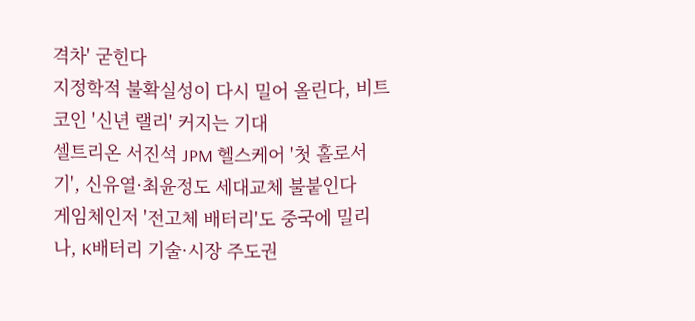격차' 굳힌다
지정학적 불확실성이 다시 밀어 올린다, 비트코인 '신년 랠리' 커지는 기대
셀트리온 서진석 JPM 헬스케어 '첫 홀로서기', 신유열·최윤정도 세대교체 불붙인다
게임체인저 '전고체 배터리'도 중국에 밀리나, K배터리 기술·시장 주도권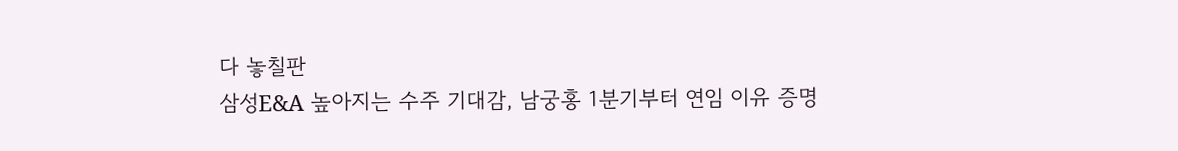다 놓칠판
삼성E&A 높아지는 수주 기대감, 남궁홍 1분기부터 연임 이유 증명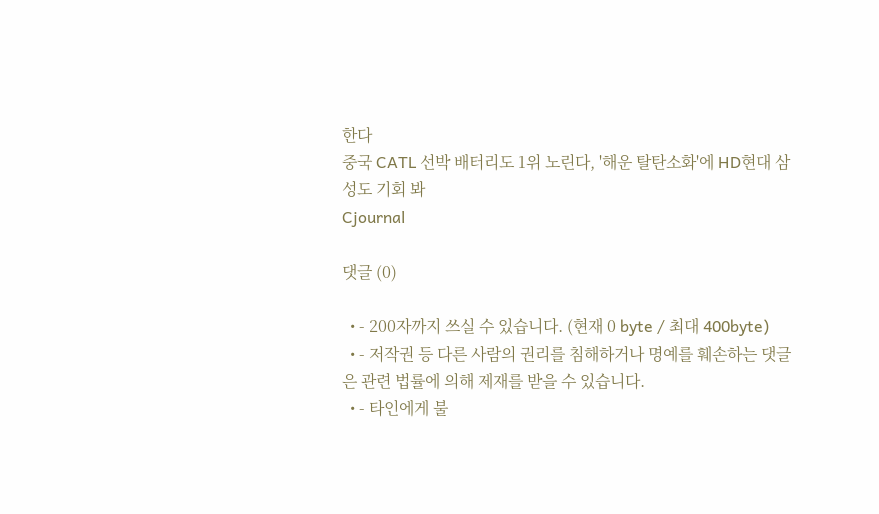한다
중국 CATL 선박 배터리도 1위 노린다, '해운 탈탄소화'에 HD현대 삼성도 기회 봐
Cjournal

댓글 (0)

  • - 200자까지 쓰실 수 있습니다. (현재 0 byte / 최대 400byte)
  • - 저작권 등 다른 사람의 권리를 침해하거나 명예를 훼손하는 댓글은 관련 법률에 의해 제재를 받을 수 있습니다.
  • - 타인에게 불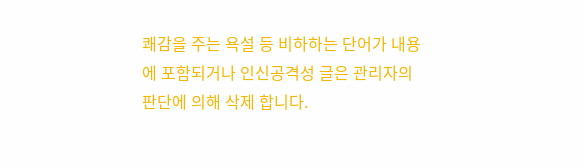쾌감을 주는 욕설 등 비하하는 단어가 내용에 포함되거나 인신공격성 글은 관리자의 판단에 의해 삭제 합니다.